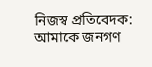নিজস্ব প্রতিবেদক:
আমাকে জনগণ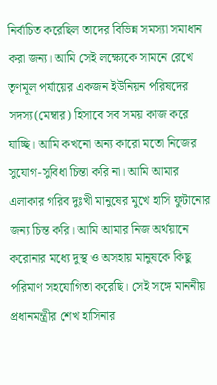নির্বাচিত করেছিল তাদের বিভিন্ন সমস্যা সমাধান করা জন্য। আমি সেই লক্ষ্যেকে সামনে রেখে তৃণমূল পর্যায়ের একজন ইউনিয়ন পরিষদের সদস্য(মেম্বার) হিসাবে সব সময় কাজ করে যাচ্ছি। আমি কখনো অন্য কারো মতো নিজের সুযোগ-সুবিধা চিন্তা করি না। আমি আমার এলাকার গরিব দুঃখী মানুষের মুখে হাসি ফুটানোর জন্য চিন্ত করি। আমি আমার নিজ অর্থয়ানে করোনার মধ্যে দুস্থ ও অসহায় মানুষকে কিছু পরিমাণ সহযোগিতা করেছি। সেই সঙ্গে মাননীয় প্রধানমন্ত্রীর শেখ হাসিনার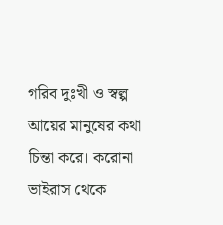গরিব দুঃখী ও স্বল্প আয়ের মানুষের কথা চিন্তা করে। করোনা ভাইরাস থেকে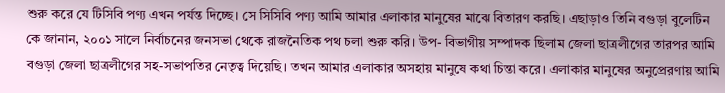শুরু করে যে টিসিবি পণ্য এখন পর্যন্ত দিচ্ছে। সে সিসিবি পণ্য আমি আমার এলাকার মানুষের মাঝে বিতারণ করছি। এছাড়াও তিনি বগুড়া বুলেটিন কে জানান, ২০০১ সালে নির্বাচনের জনসভা থেকে রাজনৈতিক পথ চলা শুরু করি। উপ- বিভাগীয় সম্পাদক ছিলাম জেলা ছাত্রলীগের তারপর আমি বগুড়া জেলা ছাত্রলীগের সহ-সভাপতির নেতৃত্ব দিয়েছি। তখন আমার এলাকার অসহায় মানুষে কথা চিন্তা করে। এলাকার মানুষের অনুপ্রেরণায় আমি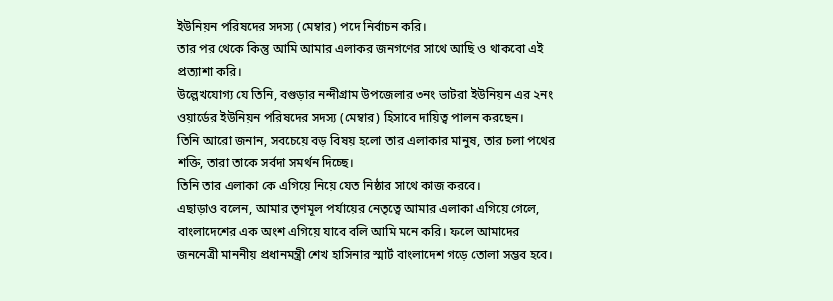ইউনিয়ন পরিষদের সদস্য (মেম্বার) পদে নির্বাচন করি।
তার পর থেকে কিন্তু আমি আমার এলাকর জনগণের সাথে আছি ও থাকবো এই প্রত্যাশা করি।
উল্লেখযোগ্য যে তিনি, বগুড়ার নন্দীগ্রাম উপজেলার ৩নং ভাটরা ইউনিয়ন এর ২নং ওয়ার্ডের ইউনিয়ন পরিষদের সদস্য (মেম্বার) হিসাবে দায়িত্ব পালন করছেন।
তিনি আরো জনান, সবচেয়ে বড় বিষয় হলো তার এলাকার মানুষ, তার চলা পথের শক্তি, তারা তাকে সর্বদা সমর্থন দিচ্ছে।
তিনি তার এলাকা কে এগিয়ে নিয়ে যেত নিষ্ঠার সাথে কাজ করবে।
এছাড়াও বলেন, আমার তৃণমূল পর্যায়ের নেতৃত্বে আমার এলাকা এগিয়ে গেলে, বাংলাদেশের এক অংশ এগিয়ে যাবে বলি আমি মনে করি। ফলে আমাদের জননেত্রী মাননীয় প্রধানমন্ত্রী শেখ হাসিনার স্মার্ট বাংলাদেশ গড়ে তোলা সম্ভব হবে।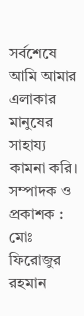সর্বশেষে আমি আমার এলাকার মানুষের সাহায্য কামনা করি।
সম্পাদক ও প্রকাশক : মোঃ ফিরোজুর রহমান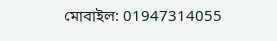মোবাইল: 01947314055